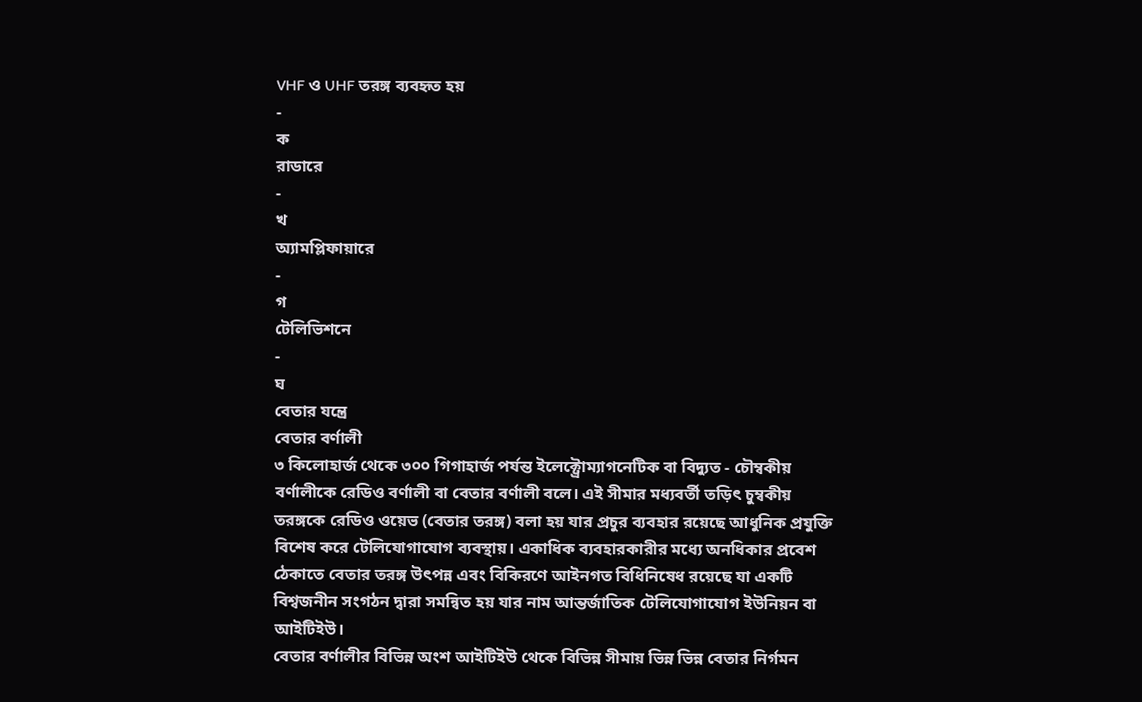VHF ও UHF তরঙ্গ ব্যবহৃত হয়
-
ক
রাডারে
-
খ
অ্যামপ্লিফায়ারে
-
গ
টেলিভিশনে
-
ঘ
বেতার যন্ত্রে
বেতার বর্ণালী
৩ কিলোহার্জ থেকে ৩০০ গিগাহার্জ পর্যন্ত ইলেক্ট্রোম্যাগনেটিক বা বিদ্যুত - চৌম্বকীয় বর্ণালীকে রেডিও বর্ণালী বা বেতার বর্ণালী বলে। এই সীমার মধ্যবর্তী তড়িৎ চুম্বকীয় তরঙ্গকে রেডিও ওয়েভ (বেতার তরঙ্গ) বলা হয় যার প্রচুর ব্যবহার রয়েছে আধুনিক প্রযুক্তি বিশেষ করে টেলিযোগাযোগ ব্যবস্থায়। একাধিক ব্যবহারকারীর মধ্যে অনধিকার প্রবেশ ঠেকাতে বেতার তরঙ্গ উৎপন্ন এবং বিকিরণে আইনগত বিধিনিষেধ রয়েছে যা একটি বিশ্বজনীন সংগঠন দ্বারা সমন্বিত হয় যার নাম আন্তর্জাতিক টেলিযোগাযোগ ইউনিয়ন বা আইটিইউ।
বেতার বর্ণালীর বিভিন্ন অংশ আইটিইউ থেকে বিভিন্ন সীমায় ভিন্ন ভিন্ন বেতার নির্গমন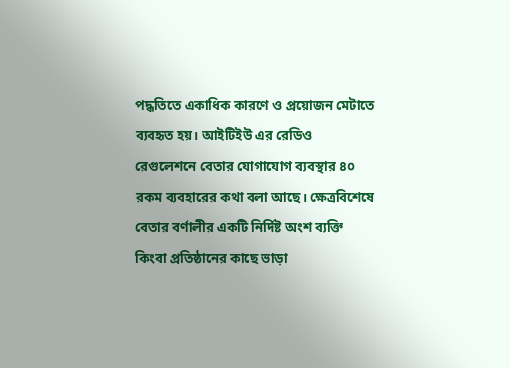পদ্ধতিতে একাধিক কারণে ও প্রয়োজন মেটাতে ব্যবহৃত হয়। আইটিইউ এর রেডিও রেগুলেশনে বেতার যোগাযোগ ব্যবস্থার ৪০ রকম ব্যবহারের কথা বলা আছে। ক্ষেত্রবিশেষে বেতার বর্ণালীর একটি নির্দিষ্ট অংশ ব্যক্তি কিংবা প্রতিষ্ঠানের কাছে ভাড়া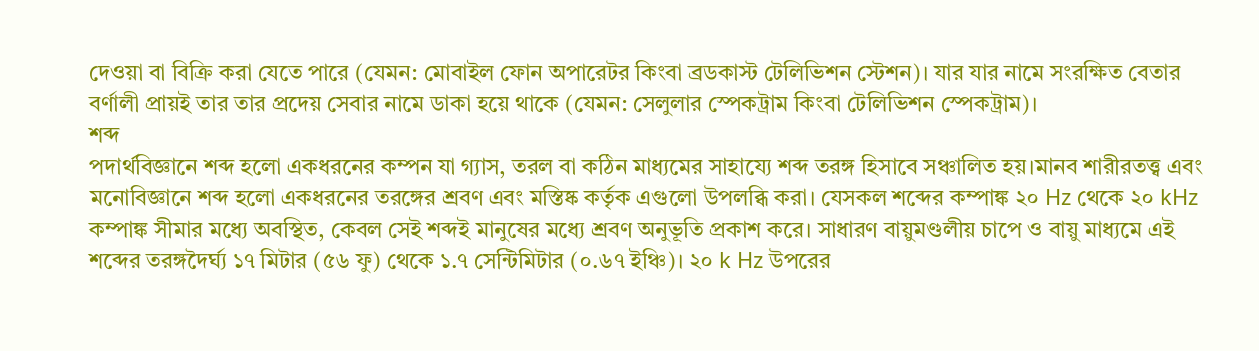দেওয়া বা বিক্রি করা যেতে পারে (যেমন: মোবাইল ফোন অপারেটর কিংবা ব্রডকাস্ট টেলিভিশন স্টেশন)। যার যার নামে সংরক্ষিত বেতার বর্ণালী প্রায়ই তার তার প্রদেয় সেবার নামে ডাকা হয়ে থাকে (যেমন: সেলুলার স্পেকট্রাম কিংবা টেলিভিশন স্পেকট্রাম)।
শব্দ
পদার্থবিজ্ঞানে শব্দ হলো একধরনের কম্পন যা গ্যাস, তরল বা কঠিন মাধ্যমের সাহায্যে শব্দ তরঙ্গ হিসাবে সঞ্চালিত হয়।মানব শারীরতত্ত্ব এবং মনোবিজ্ঞানে শব্দ হলো একধরনের তরঙ্গের শ্রবণ এবং মস্তিষ্ক কর্তৃক এগুলো উপলব্ধি করা। যেসকল শব্দের কম্পাঙ্ক ২০ Hz থেকে ২০ kHz কম্পাঙ্ক সীমার মধ্যে অবস্থিত, কেবল সেই শব্দই মানুষের মধ্যে শ্রবণ অনুভূতি প্রকাশ করে। সাধারণ বায়ুমণ্ডলীয় চাপে ও বায়ু মাধ্যমে এই শব্দের তরঙ্গদৈর্ঘ্য ১৭ মিটার (৫৬ ফু) থেকে ১.৭ সেন্টিমিটার (০.৬৭ ইঞ্চি)। ২০ k Hz উপরের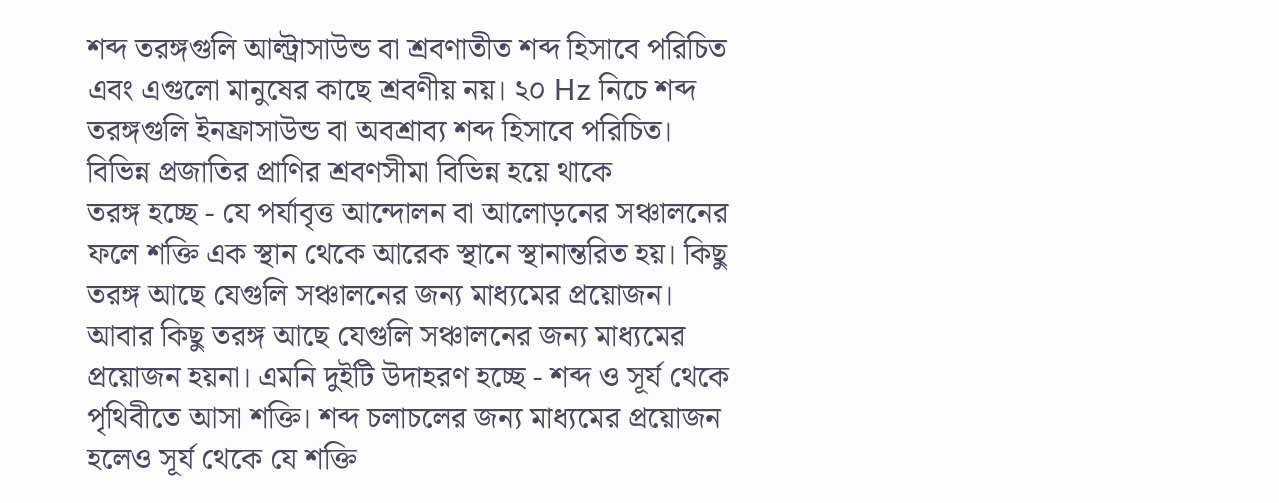শব্দ তরঙ্গগুলি আল্ট্রাসাউন্ড বা শ্রবণাতীত শব্দ হিসাবে পরিচিত এবং এগুলো মানুষের কাছে শ্রবণীয় নয়। ২০ Hz নিচে শব্দ তরঙ্গগুলি ইনফ্রাসাউন্ড বা অবশ্রাব্য শব্দ হিসাবে পরিচিত। বিভিন্ন প্রজাতির প্রাণির শ্রবণসীমা বিভিন্ন হয়ে থাকে
তরঙ্গ হচ্ছে - যে পর্যাবৃত্ত আন্দোলন বা আলোড়নের সঞ্চালনের ফলে শক্তি এক স্থান থেকে আরেক স্থানে স্থানান্তরিত হয়। কিছু তরঙ্গ আছে যেগুলি সঞ্চালনের জন্য মাধ্যমের প্রয়োজন। আবার কিছু তরঙ্গ আছে যেগুলি সঞ্চালনের জন্য মাধ্যমের প্রয়োজন হয়না। এমনি দুইটি উদাহরণ হচ্ছে - শব্দ ও সূর্য থেকে পৃথিবীতে আসা শক্তি। শব্দ চলাচলের জন্য মাধ্যমের প্রয়োজন হলেও সূর্য থেকে যে শক্তি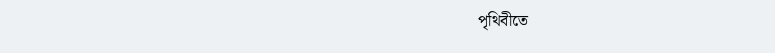পৃথিবীতে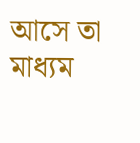আসে তা মাধ্যম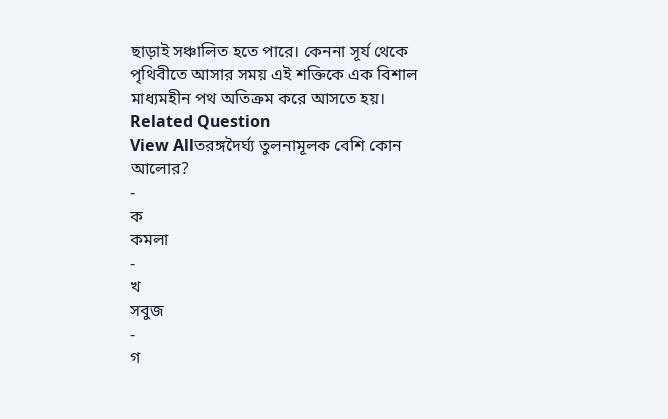ছাড়াই সঞ্চালিত হতে পারে। কেননা সূর্য থেকে পৃথিবীতে আসার সময় এই শক্তিকে এক বিশাল মাধ্যমহীন পথ অতিক্রম করে আসতে হয়।
Related Question
View Allতরঙ্গদৈর্ঘ্য তুলনামূলক বেশি কোন আলোর?
-
ক
কমলা
-
খ
সবুজ
-
গ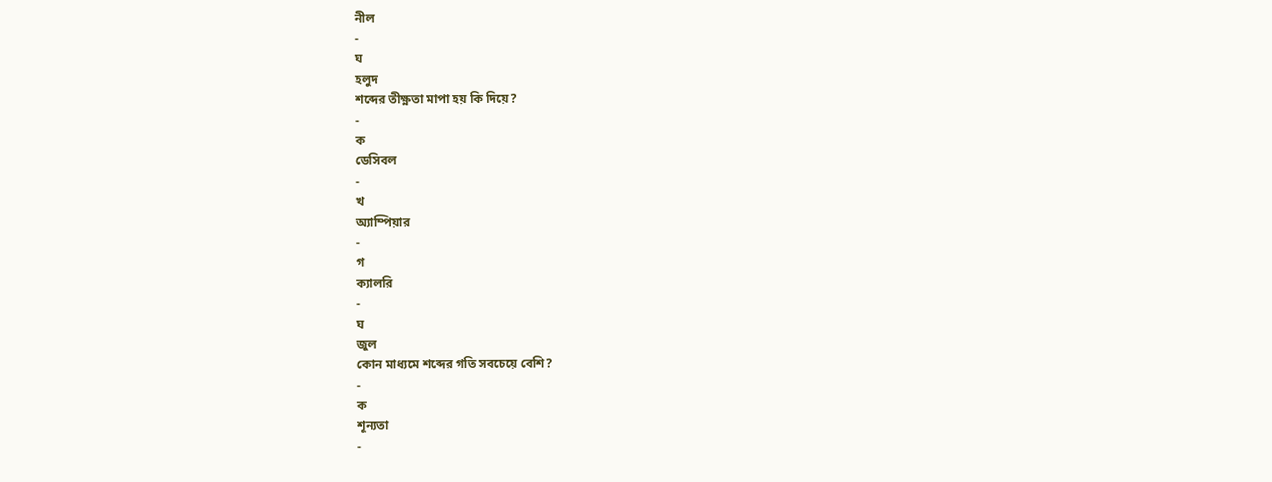নীল
-
ঘ
হলুদ
শব্দের তীক্ষ্ণতা মাপা হয় কি দিয়ে?
-
ক
ডেসিবল
-
খ
অ্যাম্পিয়ার
-
গ
ক্যালরি
-
ঘ
জুল
কোন মাধ্যমে শব্দের গতি সবচেয়ে বেশি?
-
ক
শূন্যতা
-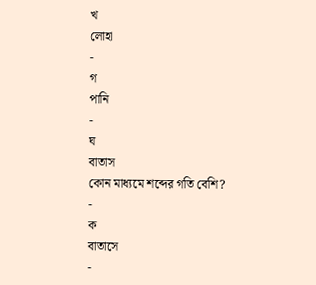খ
লোহা
-
গ
পানি
-
ঘ
বাতাস
কোন মাধ্যমে শব্দের গতি বেশি?
-
ক
বাতাসে
-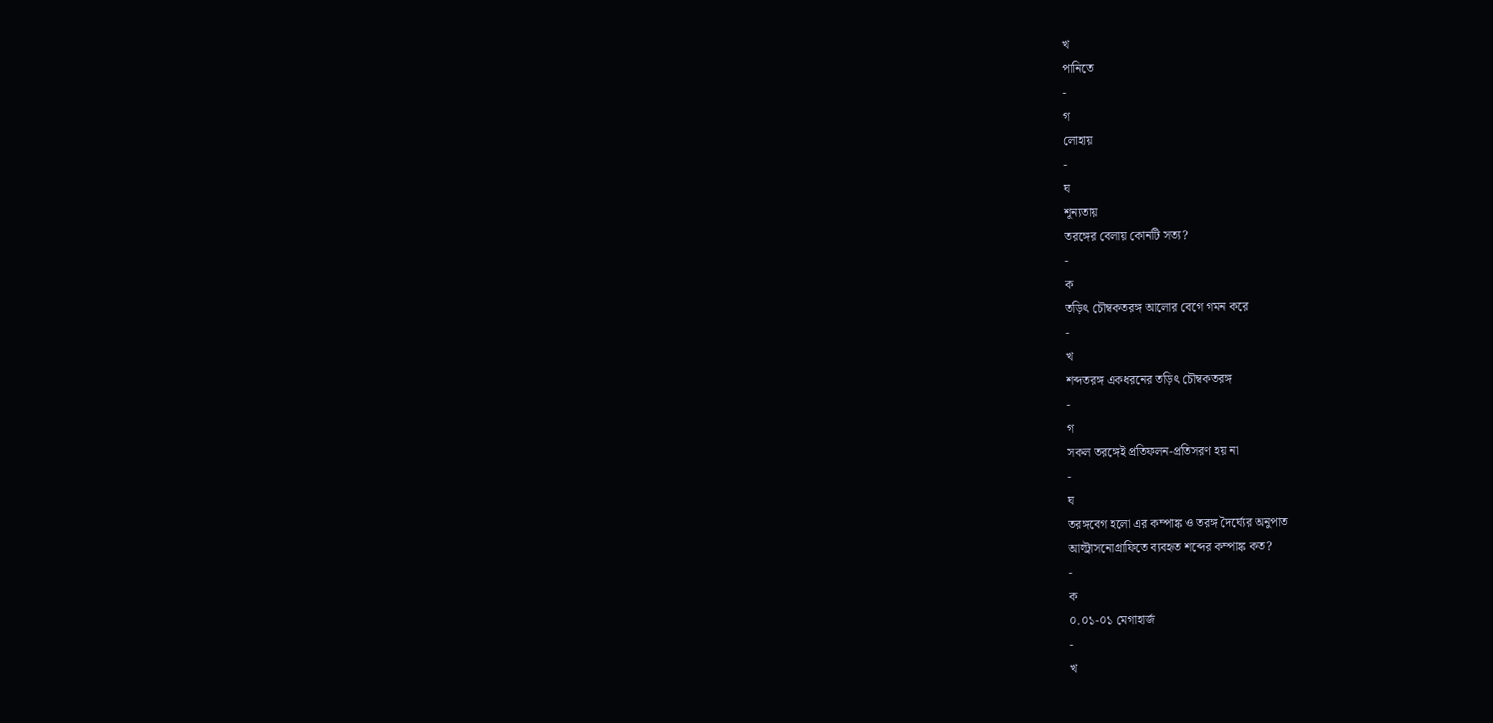খ
পানিতে
-
গ
লোহায়
-
ঘ
শূন্যতায়
তরঙ্গের বেলায় কোনটি সত্য?
-
ক
তড়িৎ চৌম্বকতরঙ্গ আলোর বেগে গমন করে
-
খ
শব্দতরঙ্গ একধরনের তড়িৎ চৌম্বকতরঙ্গ
-
গ
সকল তরঙ্গেই প্রতিফলন-প্রতিসরণ হয় না
-
ঘ
তরঙ্গবেগ হলো এর কম্পাঙ্ক ও তরঙ্গ দৈর্ঘ্যের অনুপাত
আল্ট্রাসনোগ্রাফিতে ব্যবহৃত শব্দের কম্পাঙ্ক কত?
-
ক
০.০১-০১ মেগাহার্জ
-
খ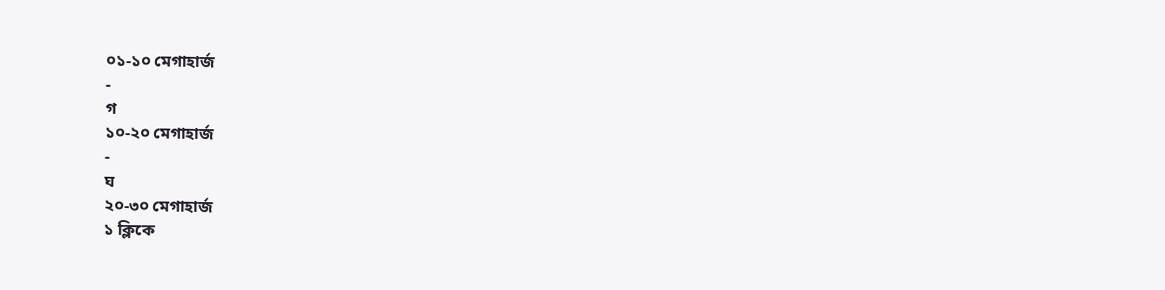০১-১০ মেগাহার্জ
-
গ
১০-২০ মেগাহার্জ
-
ঘ
২০-৩০ মেগাহার্জ
১ ক্লিকে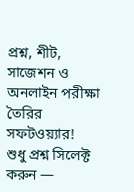প্রশ্ন, শীট, সাজেশন ও
অনলাইন পরীক্ষা তৈরির সফটওয়্যার!
শুধু প্রশ্ন সিলেক্ট করুন —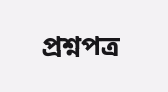প্রশ্নপত্র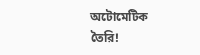অটোমেটিক তৈরি!